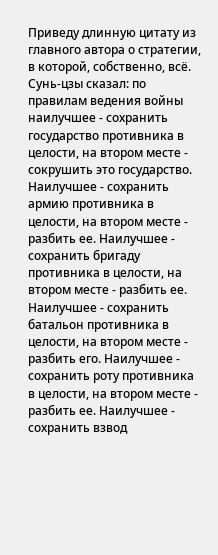Приведу длинную цитату из главного автора о стратегии, в которой, собственно, всё.
Сунь-цзы сказал: по правилам ведения войны наилучшее - сохранить государство противника в целости, на втором месте - сокрушить это государство. Наилучшее - сохранить армию противника в целости, на втором месте - разбить ее. Наилучшее - сохранить бригаду противника в целости, на втором месте - разбить ее. Наилучшее - сохранить батальон противника в целости, на втором месте - разбить его. Наилучшее - сохранить роту противника в целости, на втором месте - разбить ее. Наилучшее - сохранить взвод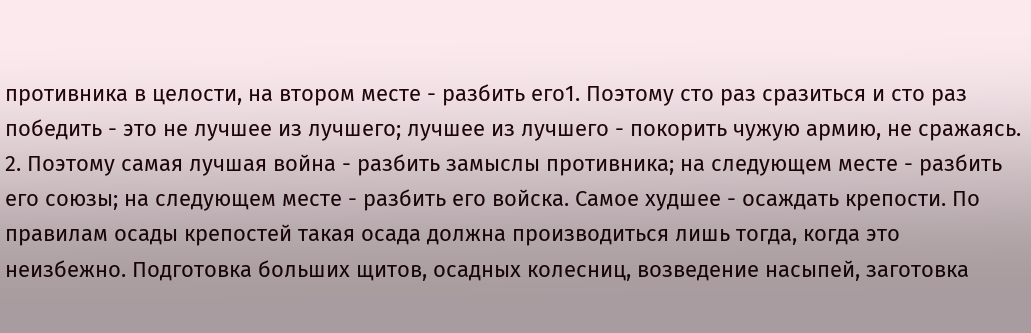противника в целости, на втором месте - разбить его1. Поэтому сто раз сразиться и сто раз победить - это не лучшее из лучшего; лучшее из лучшего - покорить чужую армию, не сражаясь.
2. Поэтому самая лучшая война - разбить замыслы противника; на следующем месте - разбить его союзы; на следующем месте - разбить его войска. Самое худшее - осаждать крепости. По правилам осады крепостей такая осада должна производиться лишь тогда, когда это неизбежно. Подготовка больших щитов, осадных колесниц, возведение насыпей, заготовка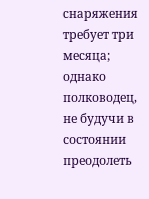снаряжения требует три месяца; однако полководец, не будучи в состоянии преодолеть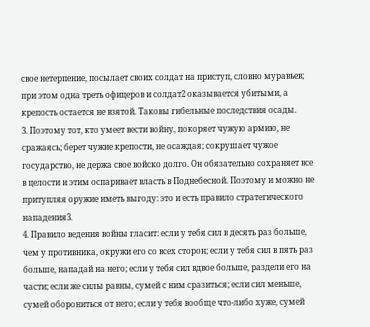свое нетерпение, посылает своих солдат на приступ, словно муравьев; при этом одна треть офицеров и солдат2 оказывается убитыми, а крепость остается не взятой. Таковы гибельные последствия осады.
3. Поэтому тот, кто умеет вести войну, покоряет чужую армию, не сражаясь; берет чужие крепости, не осаждая; сокрушает чужое государство, не держа свое войско долго. Он обязательно сохраняет все в целости и этим оспаривает власть в Поднебесной. Поэтому и можно не притупляя оружие иметь выгоду: это и есть правило стратегического нападения3.
4. Правило ведения войны гласит: если у тебя сил в десять раз больше, чем у противника, окружи его со всех сторон; если у тебя сил в пять раз больше, нападай на него; если у тебя сил вдвое больше, раздели его на части; если же силы равны, сумей с ним сразиться; если сил меньше, сумей оборониться от него; если у тебя вообще что-либо хуже, сумей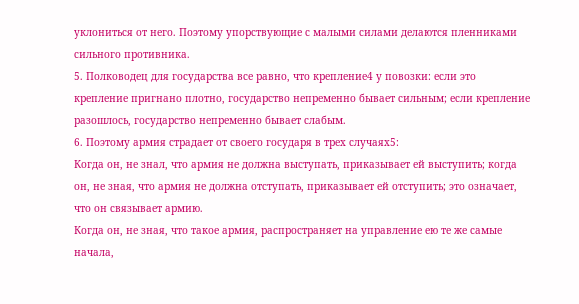уклониться от него. Поэтому упорствующие с малыми силами делаются пленниками сильного противника.
5. Полководец для государства все равно, что крепление4 у повозки: если это крепление пригнано плотно, государство непременно бывает сильным; если крепление разошлось, государство непременно бывает слабым.
6. Поэтому армия страдает от своего государя в трех случаях5:
Когда он, не знал, что армия не должна выступать, приказывает ей выступить; когда он, не зная, что армия не должна отступать, приказывает ей отступить; это означает, что он связывает армию.
Когда он, не зная, что такое армия, распространяет на управление ею те же самые начала,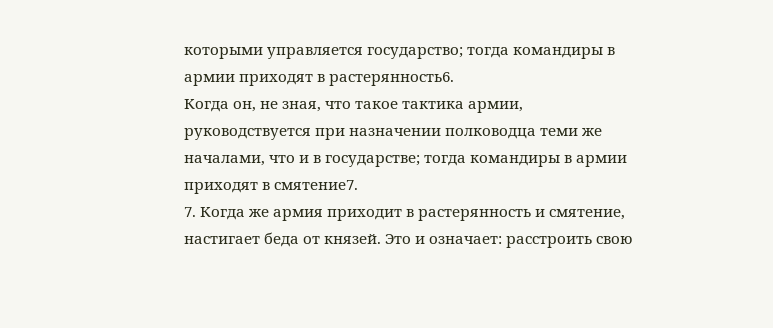которыми управляется государство; тогда командиры в армии приходят в растерянность6.
Когда он, не зная, что такое тактика армии, руководствуется при назначении полководца теми же началами, что и в государстве; тогда командиры в армии приходят в смятение7.
7. Когда же армия приходит в растерянность и смятение, настигает беда от князей. Это и означает: расстроить свою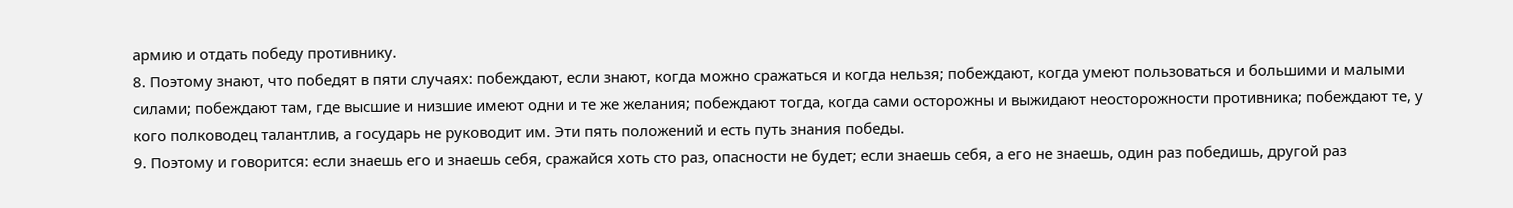армию и отдать победу противнику.
8. Поэтому знают, что победят в пяти случаях: побеждают, если знают, когда можно сражаться и когда нельзя; побеждают, когда умеют пользоваться и большими и малыми силами; побеждают там, где высшие и низшие имеют одни и те же желания; побеждают тогда, когда сами осторожны и выжидают неосторожности противника; побеждают те, у кого полководец талантлив, а государь не руководит им. Эти пять положений и есть путь знания победы.
9. Поэтому и говорится: если знаешь его и знаешь себя, сражайся хоть сто раз, опасности не будет; если знаешь себя, а его не знаешь, один раз победишь, другой раз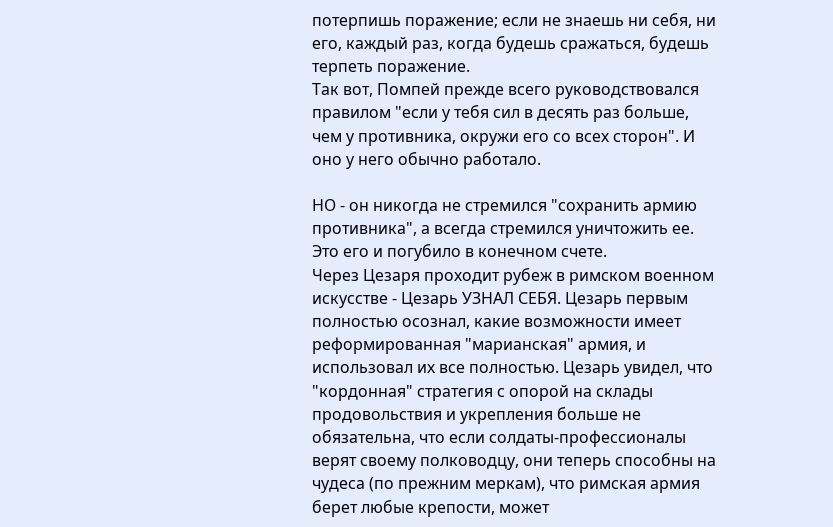потерпишь поражение; если не знаешь ни себя, ни его, каждый раз, когда будешь сражаться, будешь терпеть поражение.
Так вот, Помпей прежде всего руководствовался правилом "если у тебя сил в десять раз больше, чем у противника, окружи его со всех сторон". И оно у него обычно работало.

НО - он никогда не стремился "сохранить армию противника", а всегда стремился уничтожить ее. Это его и погубило в конечном счете.
Через Цезаря проходит рубеж в римском военном искусстве - Цезарь УЗНАЛ СЕБЯ. Цезарь первым полностью осознал, какие возможности имеет реформированная "марианская" армия, и использовал их все полностью. Цезарь увидел, что "кордонная" стратегия с опорой на склады продовольствия и укрепления больше не обязательна, что если солдаты-профессионалы верят своему полководцу, они теперь способны на чудеса (по прежним меркам), что римская армия берет любые крепости, может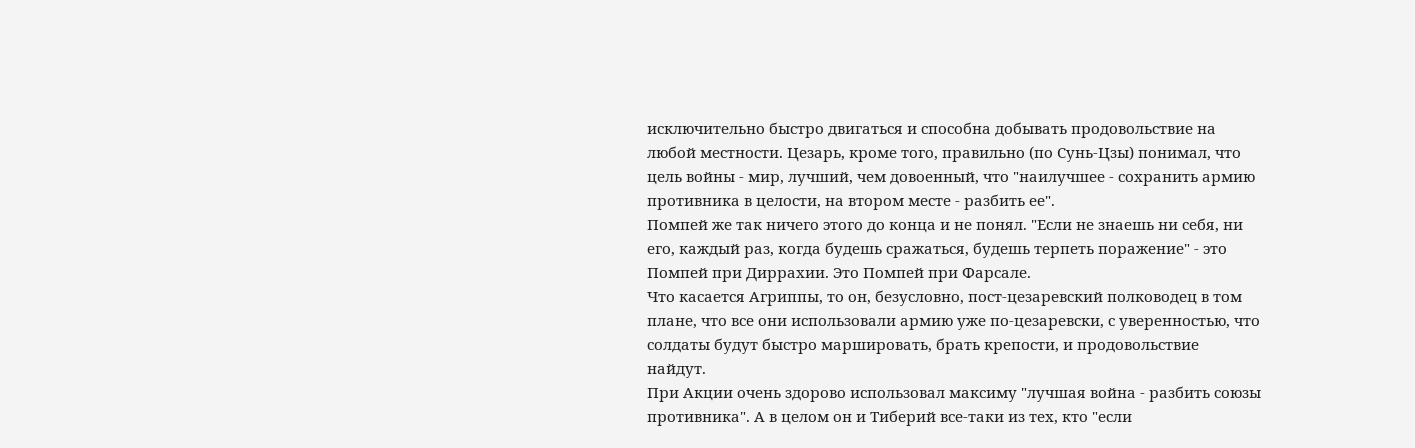исключительно быстро двигаться и способна добывать продовольствие на любой местности. Цезарь, кроме того, правильно (по Сунь-Цзы) понимал, что цель войны - мир, лучший, чем довоенный, что "наилучшее - сохранить армию противника в целости, на втором месте - разбить ее".
Помпей же так ничего этого до конца и не понял. "Если не знаешь ни себя, ни его, каждый раз, когда будешь сражаться, будешь терпеть поражение" - это Помпей при Диррахии. Это Помпей при Фарсале.
Что касается Агриппы, то он, безусловно, пост-цезаревский полководец в том плане, что все они использовали армию уже по-цезаревски, с уверенностью, что солдаты будут быстро маршировать, брать крепости, и продовольствие найдут.
При Акции очень здорово использовал максиму "лучшая война - разбить союзы противника". А в целом он и Тиберий все-таки из тех, кто "если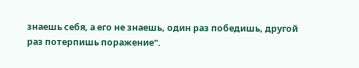знаешь себя, а его не знаешь, один раз победишь, другой раз потерпишь поражение".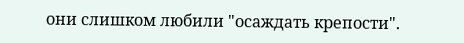они слишком любили "осаждать крепости".